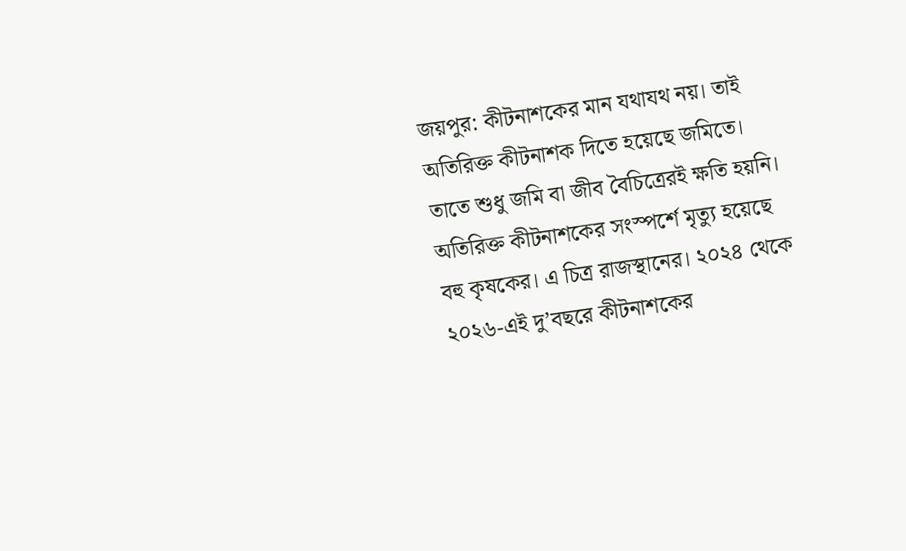জয়পুর: কীটনাশকের মান যথাযথ নয়। তাই অতিরিক্ত কীটনাশক দিতে হয়েছে জমিতে। তাতে শুধু জমি বা জীব বৈচিত্রেরই ক্ষতি হয়নি। অতিরিক্ত কীটনাশকের সংস্পর্শে মৃত্যু হয়েছে বহু কৃষকের। এ চিত্র রাজস্থানের। ২০২৪ থেকে ২০২৬-এই দু’বছরে কীটনাশকের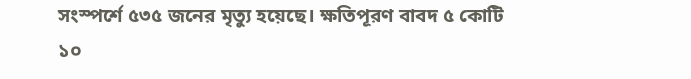সংস্পর্শে ৫৩৫ জনের মৃত্যু হয়েছে। ক্ষতিপূরণ বাবদ ৫ কোটি ১০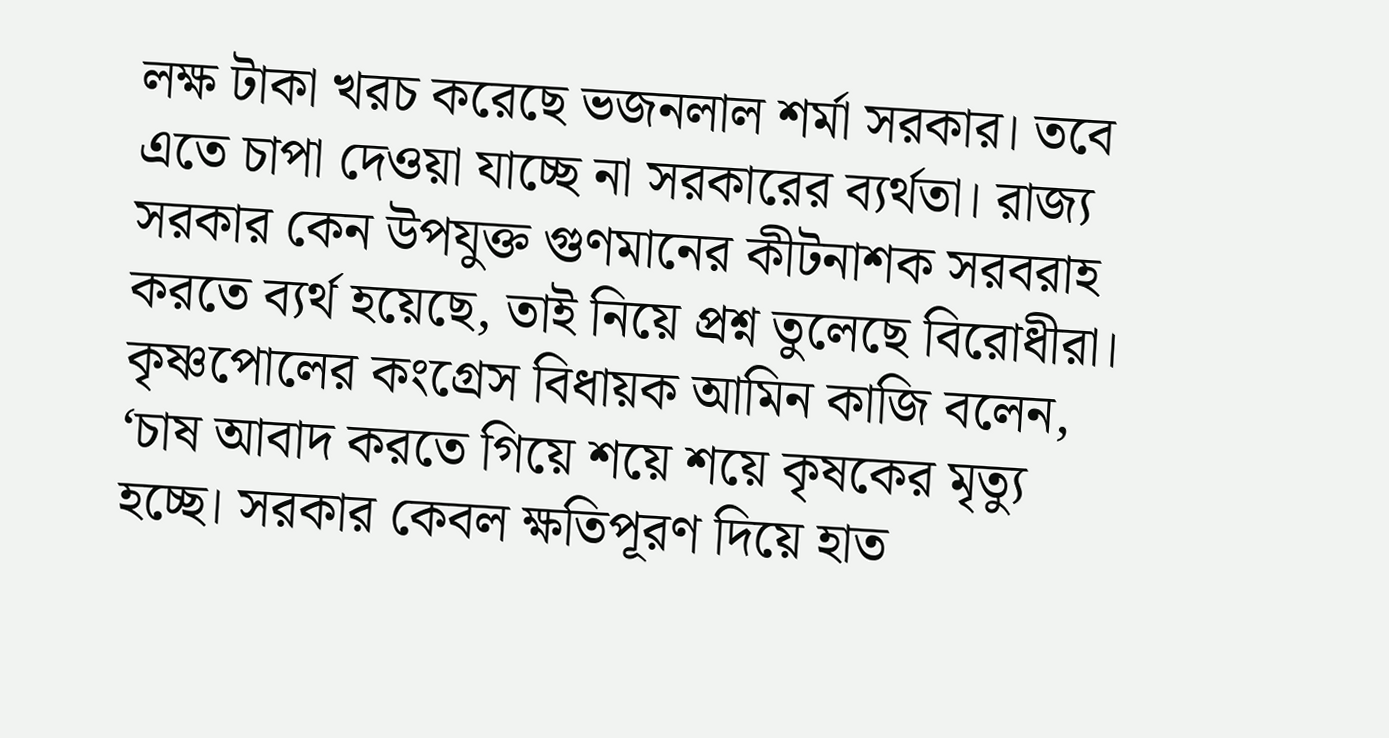লক্ষ টাকা খরচ করেছে ভজনলাল শর্মা সরকার। তবে এতে চাপা দেওয়া যাচ্ছে না সরকারের ব্যর্থতা। রাজ্য সরকার কেন উপযুক্ত গুণমানের কীটনাশক সরবরাহ করতে ব্যর্থ হয়েছে, তাই নিয়ে প্রশ্ন তুলেছে বিরোধীরা। কৃষ্ণপোলের কংগ্রেস বিধায়ক আমিন কাজি বলেন, ‘চাষ আবাদ করতে গিয়ে শয়ে শয়ে কৃষকের মৃত্যু হচ্ছে। সরকার কেবল ক্ষতিপূরণ দিয়ে হাত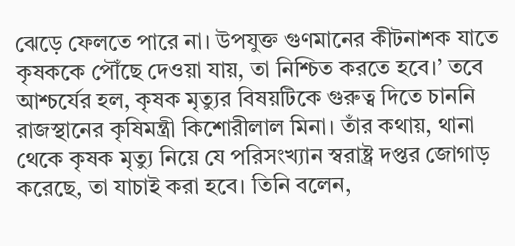ঝেড়ে ফেলতে পারে না। উপযুক্ত গুণমানের কীটনাশক যাতে কৃষককে পৌঁছে দেওয়া যায়, তা নিশ্চিত করতে হবে।’ তবে আশ্চর্যের হল, কৃষক মৃত্যুর বিষয়টিকে গুরুত্ব দিতে চাননি রাজস্থানের কৃষিমন্ত্রী কিশোরীলাল মিনা। তাঁর কথায়, থানা থেকে কৃষক মৃত্যু নিয়ে যে পরিসংখ্যান স্বরাষ্ট্র দপ্তর জোগাড় করেছে, তা যাচাই করা হবে। তিনি বলেন,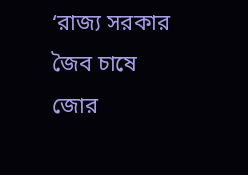‘রাজ্য সরকার জৈব চাষে জোর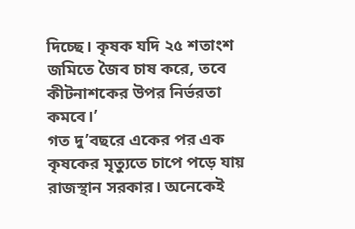দিচ্ছে। কৃষক যদি ২৫ শতাংশ জমিতে জৈব চাষ করে, তবে কীটনাশকের উপর নির্ভরতা কমবে।’
গত দু’বছরে একের পর এক কৃষকের মৃত্যুতে চাপে পড়ে যায় রাজস্থান সরকার। অনেকেই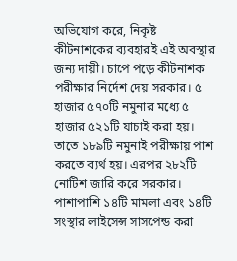অভিযোগ করে, নিকৃষ্ট কীটনাশকের ব্যবহারই এই অবস্থার জন্য দায়ী। চাপে পড়ে কীটনাশক পরীক্ষার নির্দেশ দেয় সরকার। ৫ হাজার ৫৭০টি নমুনার মধ্যে ৫ হাজার ৫২১টি যাচাই করা হয়। তাতে ১৮৯টি নমুনাই পরীক্ষায় পাশ করতে ব্যর্থ হয়। এরপর ২৮২টি নোটিশ জারি করে সরকার। পাশাপাশি ১৪টি মামলা এবং ১৪টি সংস্থার লাইসেন্স সাসপেন্ড করা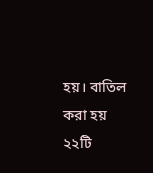হয়। বাতিল করা হয় ২২টি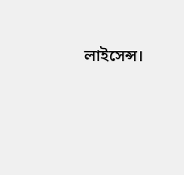লাইসেন্স।